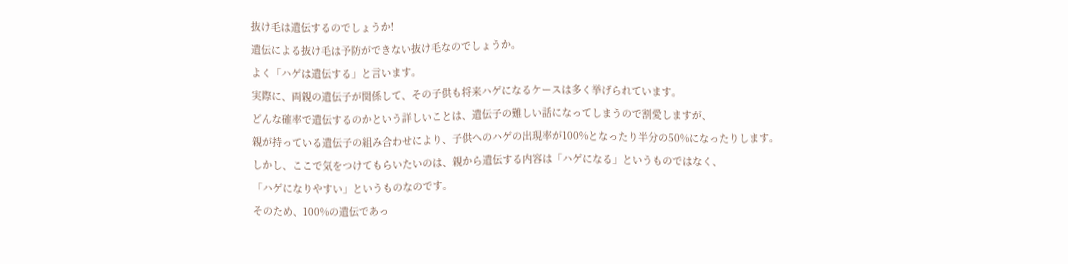抜け毛は遺伝するのでしょうか!
遺伝による抜け毛は予防ができない抜け毛なのでしょうか。
よく「ハゲは遺伝する」と言います。
実際に、両親の遺伝子が関係して、その子供も将来ハゲになるケースは多く挙げられています。
どんな確率で遺伝するのかという詳しいことは、遺伝子の難しい話になってしまうので割愛しますが、
親が持っている遺伝子の組み合わせにより、子供へのハゲの出現率が100%となったり半分の50%になったりします。
しかし、ここで気をつけてもらいたいのは、親から遺伝する内容は「ハゲになる」というものではなく、
「ハゲになりやすい」というものなのです。
そのため、100%の遺伝であっ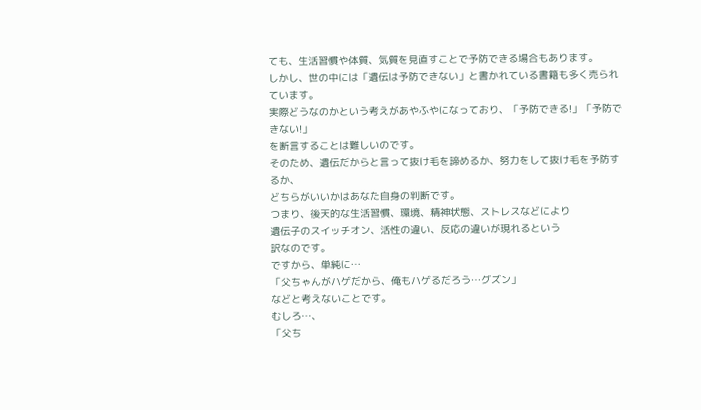ても、生活習慣や体質、気質を見直すことで予防できる場合もあります。
しかし、世の中には「遺伝は予防できない」と書かれている書籍も多く売られています。
実際どうなのかという考えがあやふやになっており、「予防できる!」「予防できない!」
を断言することは難しいのです。
そのため、遺伝だからと言って抜け毛を諦めるか、努力をして抜け毛を予防するか、
どちらがいいかはあなた自身の判断です。
つまり、後天的な生活習慣、環境、精神状態、ストレスなどにより
遺伝子のスイッチオン、活性の違い、反応の違いが現れるという
訳なのです。
ですから、単純に…
「父ちゃんがハゲだから、俺もハゲるだろう…グズン」
などと考えないことです。
むしろ…、
「父ち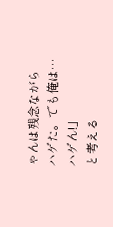ゃんは残念ながらハゲた。でも俺は…ハゲん!」
と考える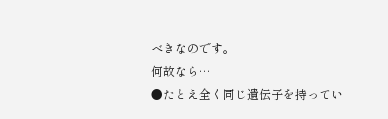べきなのです。
何故なら…
●たとえ全く同じ遺伝子を持ってい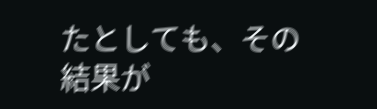たとしても、その結果が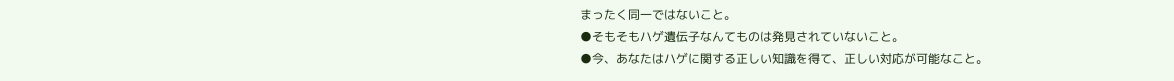まったく同一ではないこと。
●そもそもハゲ遺伝子なんてものは発見されていないこと。
●今、あなたはハゲに関する正しい知識を得て、正しい対応が可能なこと。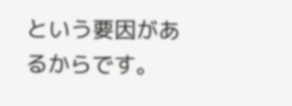という要因があるからです。